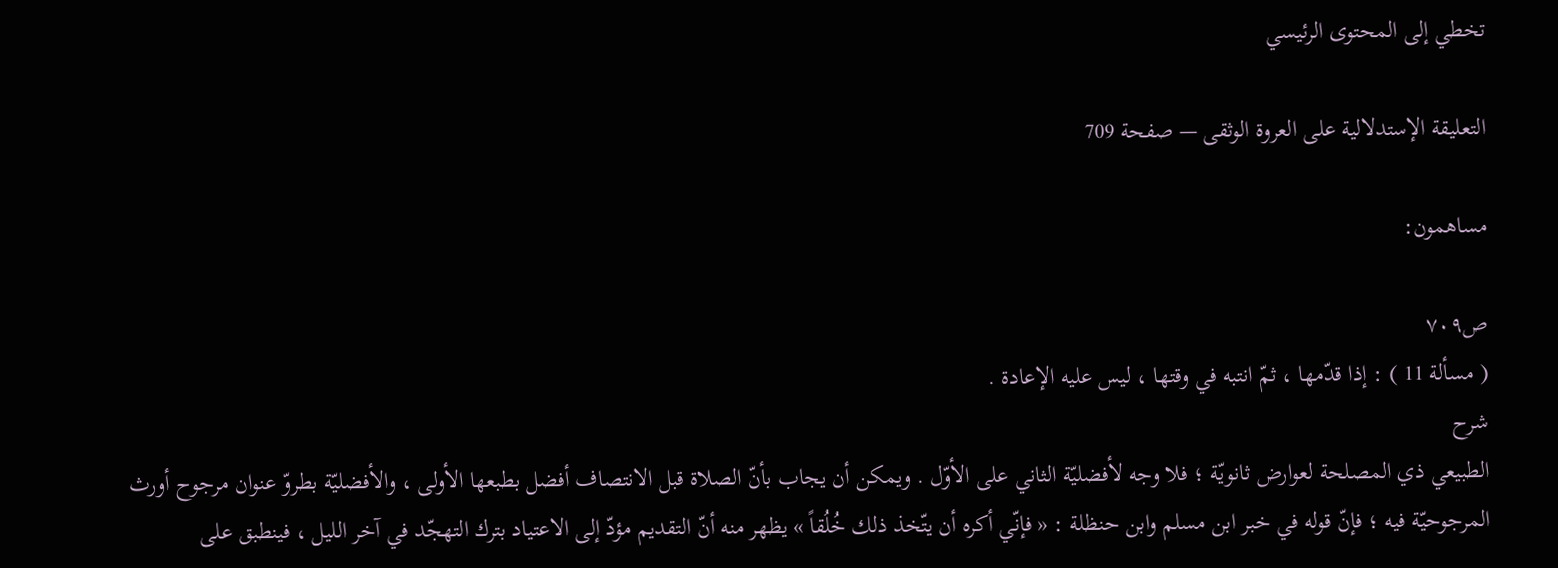تخطي إلى المحتوى الرئيسي

التعليقة الإستدلالية على العروة الوثقى — صفحة 709

مساهمون:

ص٧٠٩
( مسألة 11 ) : إذا قدّمها ، ثمّ انتبه في وقتها ، ليس عليه الإعادة .
شرح
الطبيعي ذي المصلحة لعوارض ثانويّة ؛ فلا وجه لأفضليّة الثاني على الأوّل . ويمكن أن يجاب بأنّ الصلاة قبل الانتصاف أفضل بطبعها الأولى ، والأفضليّة بطروّ عنوان مرجوح أورث المرجوحيّة فيه ؛ فإنّ قوله في خبر ابن مسلم وابن حنظلة : « فإنّي أكره أن يتّخذ ذلك خُلُقاً » يظهر منه أنّ التقديم مؤدّ إلى الاعتياد بترك التهجّد في آخر الليل ، فينطبق على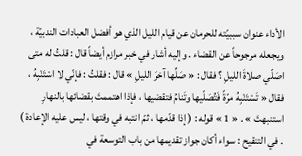الأداء عنوان سببيّته للحرمان عن قيام الليل الذي هو أفضل العبادات الندبيّة ، ويجعله مرجوحاً عن القضاء . وإليه أشار في خبر مرازم أيضاً قال : قلتُ له متى اصَلّي صلاةَ الليلِ ؟ فقال : « صَلِّها آخرَ الليلِ » قال : فقلتُ : فإنّي لا اسْتَنْبِهُ ، فقال « تَسْتَنْبِهُ مرّةً فَتُصَلّيها وتَنامُ فتقضيها ، فإذا اهتممتَ بقضائها بالنهارِ استنبهتَ » . « 1 » قوله : ( إذا قدّمها ، ثمّ انتبه في وقتها ، ليس عليه الإعادة ) . في التنقيح : سواء أكان جواز تقديمها من باب التوسعة في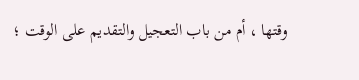وقتها ، أم من باب التعجيل والتقديم على الوقت ؛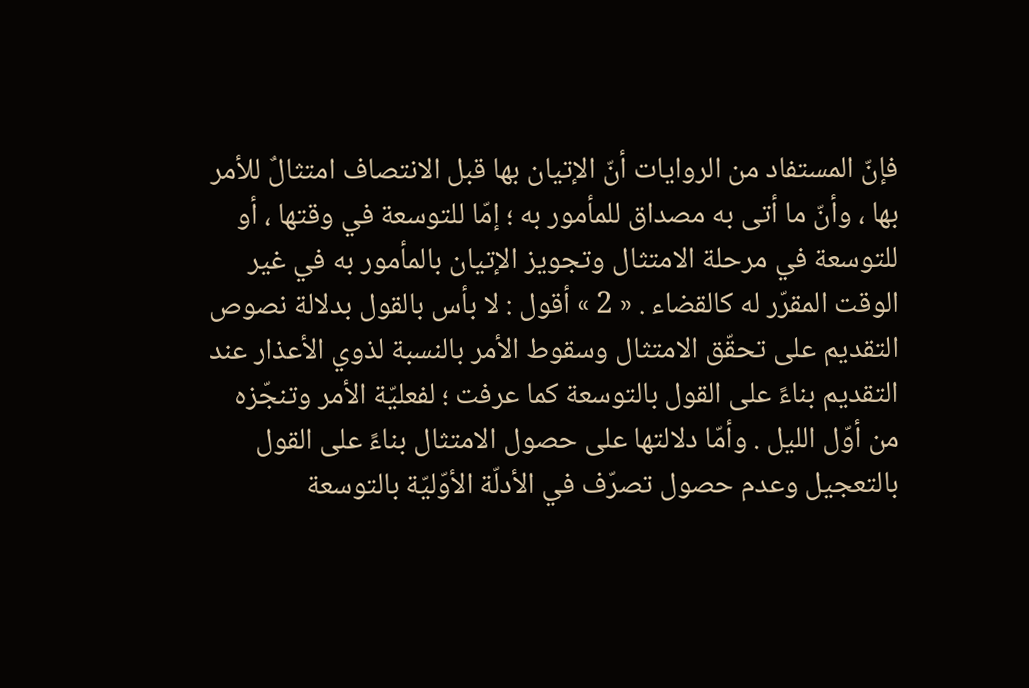فإنّ المستفاد من الروايات أنّ الإتيان بها قبل الانتصاف امتثالٌ للأمر بها ، وأنّ ما أتى به مصداق للمأمور به ؛ إمّا للتوسعة في وقتها ، أو للتوسعة في مرحلة الامتثال وتجويز الإتيان بالمأمور به في غير الوقت المقرّر له كالقضاء . « 2 » أقول : لا بأس بالقول بدلالة نصوص التقديم على تحقّق الامتثال وسقوط الأمر بالنسبة لذوي الأعذار عند التقديم بناءً على القول بالتوسعة كما عرفت ؛ لفعليّة الأمر وتنجّزه من أوّل الليل . وأمّا دلالتها على حصول الامتثال بناءً على القول بالتعجيل وعدم حصول تصرّف في الأدلّة الأوّليّة بالتوسعة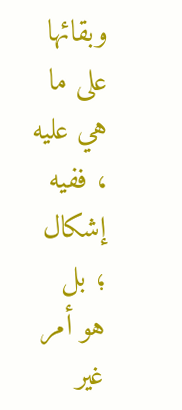وبقائها على ما هي عليه ، ففيه إشكال ؛ بل هو أمر غير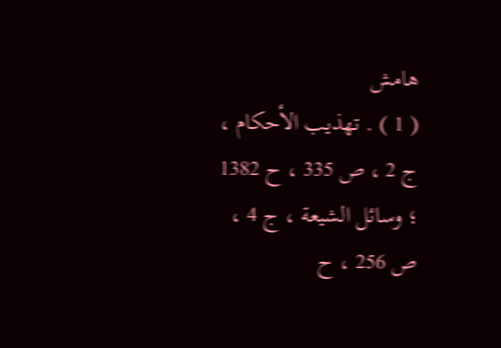هامش
( 1 ) . تهذيب الأحكام ، ج 2 ، ص 335 ، ح 1382 ؛ وسائل الشيعة ، ج 4 ، ص 256 ، ح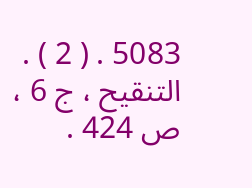5083 . ( 2 ) . التنقيح ، ج 6 ، ص 424 .